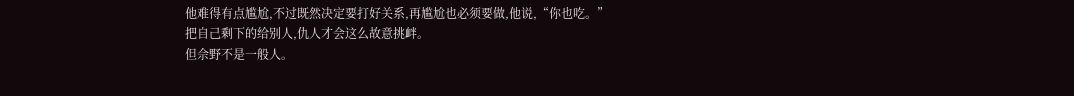他难得有点尴尬,不过既然决定要打好关系,再尴尬也必须要做,他说,“你也吃。”
把自己剩下的给别人,仇人才会这么故意挑衅。
但佘野不是一般人。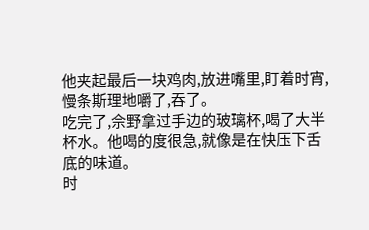他夹起最后一块鸡肉,放进嘴里,盯着时宵,慢条斯理地嚼了,吞了。
吃完了,佘野拿过手边的玻璃杯,喝了大半杯水。他喝的度很急,就像是在快压下舌底的味道。
时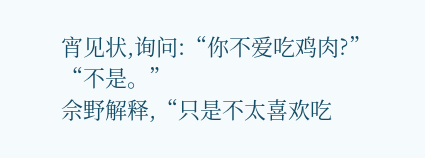宵见状,询问:“你不爱吃鸡肉?”
“不是。”
佘野解释,“只是不太喜欢吃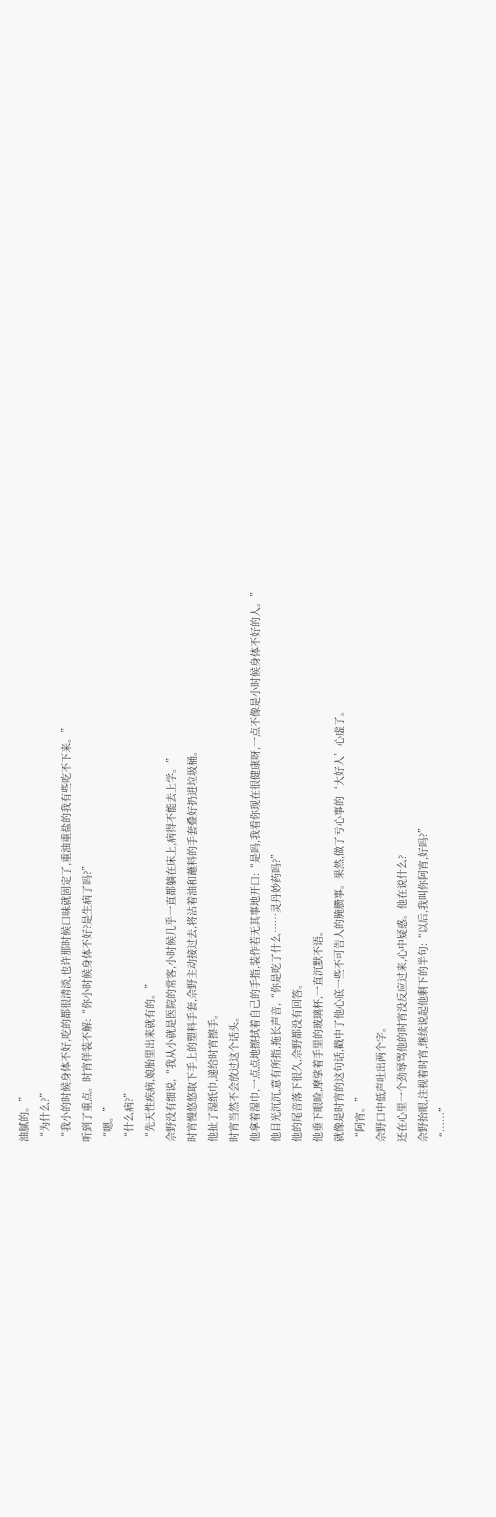油腻的。”
“为什么?”
“我小的时候身体不好,吃的都很清淡,也许那时候口味就固定了,重油重盐的我有些吃不下来。”
听到了重点。时宵佯装不解:“你小时候身体不好?是生病了吗?”
“嗯。”
“什么病?”
“先天性疾病,娘胎里出来就有的。”
佘野没有细说,“我从小就是医院的常客,小时候几乎一直都躺在床上,病得不能去上学。”
时宵慢悠悠取下手上的塑料手套,佘野主动接过去,将沾着油和蘸料的手套叠好扔进垃圾桶。
他扯了湿纸巾,递给时宵擦手。
时宵当然不会放过这个话头。
他拿着湿巾,一点点地擦拭着自己的手指,装作若无其事地开口:“是吗,我看你现在很健康呀,一点不像是小时候身体不好的人。”
他目光沉沉,意有所指,拖长声音,“你是吃了什么……灵丹妙药吗?”
他的尾音落下很久,佘野都没有回答。
他垂下眼睑,摩挲着手里的玻璃杯,一直沉默不语。
就像是时宵的这句话,戳中了他心底一些不可告人的腌臜事。果然,做了亏心事的‘大好人’心虚了。
“阿宵。”
佘野口中低声吐出两个字。
还在心里一个劲辱骂他的时宵没反应过来,心中疑惑。他在说什么?
佘野抬眼,注视着时宵,继续说起他剩下的半句:“以后,我叫你阿宵,好吗?”
“……”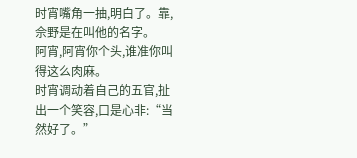时宵嘴角一抽,明白了。靠,佘野是在叫他的名字。
阿宵,阿宵你个头,谁准你叫得这么肉麻。
时宵调动着自己的五官,扯出一个笑容,口是心非:“当然好了。”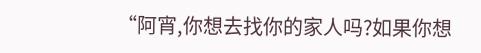“阿宵,你想去找你的家人吗?如果你想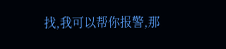找,我可以帮你报警,那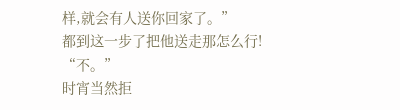样,就会有人送你回家了。”
都到这一步了把他送走那怎么行!
“不。”
时宵当然拒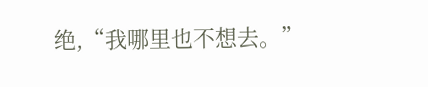绝,“我哪里也不想去。”